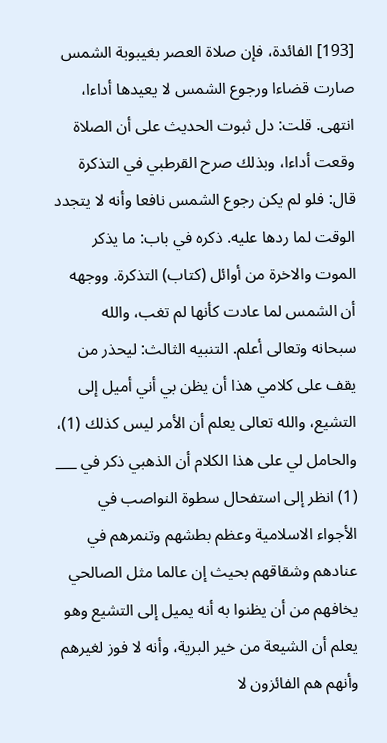[193] الفائدة، فإن صلاة العصر بغيبوبة الشمس صارت قضاءا ورجوع الشمس لا يعيدها أداءا، انتهى. قلت: دل ثبوت الحديث على أن الصلاة وقعت أداءا، وبذلك صرح القرطبي في التذكرة قال: فلو لم يكن رجوع الشمس نافعا وأنه لا يتجدد الوقت لما ردها عليه. ذكره في باب: ما يذكر الموت والاخرة من أوائل (كتاب) التذكرة. ووجهه أن الشمس لما عادت كأنها لم تغب، والله سبحانه وتعالى أعلم. التنبيه الثالث: ليحذر من يقف على كلامي هذا أن يظن بي أني أميل إلى التشيع، والله تعالى يعلم أن الأمر ليس كذلك (1)، والحامل لي على هذا الكلام أن الذهبي ذكر في ___ (1) انظر إلى استفحال سطوة النواصب في الأجواء الاسلامية وعظم بطشهم وتنمرهم في عنادهم وشقاقهم بحيث إن عالما مثل الصالحي يخافهم من أن يظنوا به أنه يميل إلى التشيع وهو يعلم أن الشيعة من خير البرية، وأنه لا فوز لغيرهم وأنهم هم الفائزون لا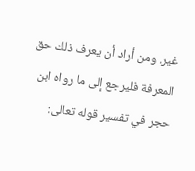غير. ومن أراد أن يعرف ذلك حق المعرفة فليرجع إلى ما رواه ابن حجر في تفسير قوله تعالى: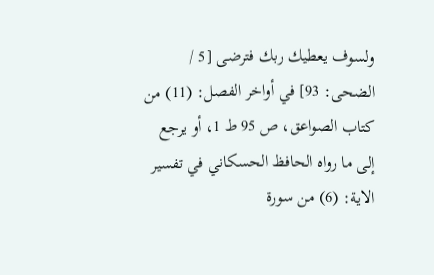ولسوف يعطيك ربك فترضى [5 / الضحى: 93] في أواخر الفصل: (11) من كتاب الصواعق، ص 95 ط 1، أو يرجع إلى ما رواه الحافظ الحسكاني في تفسير الاية: (6) من سورة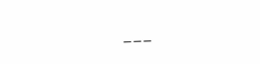___